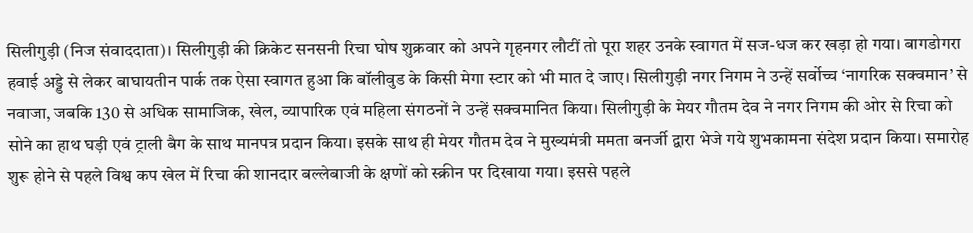सिलीगुड़ी (निज संवाददाता)। सिलीगुड़ी की क्रिकेट सनसनी रिचा घोष शुक्रवार को अपने गृहनगर लौटीं तो पूरा शहर उनके स्वागत में सज-धज कर खड़ा हो गया। बागडोगरा हवाई अड्डे से लेकर बाघायतीन पार्क तक ऐसा स्वागत हुआ कि बॉलीवुड के किसी मेगा स्टार को भी मात दे जाए। सिलीगुड़ी नगर निगम ने उन्हें सर्वोच्च ‘नागरिक सक्वमान’ से नवाजा, जबकि 130 से अधिक सामाजिक, खेल, व्यापारिक एवं महिला संगठनों ने उन्हें सक्वमानित किया। सिलीगुड़ी के मेयर गौतम देव ने नगर निगम की ओर से रिचा को सोने का हाथ घड़ी एवं ट्राली बैग के साथ मानपत्र प्रदान किया। इसके साथ ही मेयर गौतम देव ने मुख्यमंत्री ममता बनर्जी द्वारा भेजे गये शुभकामना संदेश प्रदान किया। समारोह शुरू होने से पहले विश्व कप खेल में रिचा की शानदार बल्लेबाजी के क्षणों को स्क्रीन पर दिखाया गया। इससे पहले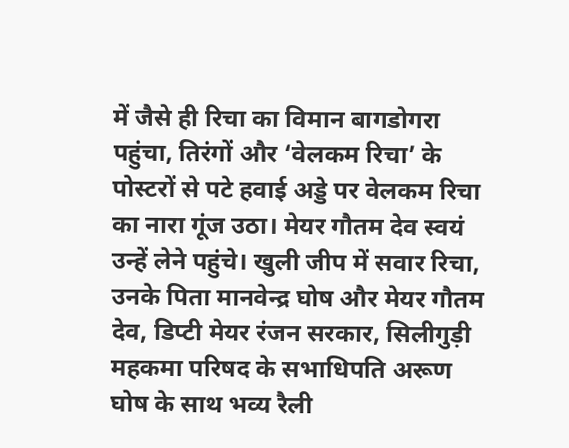में जैसे ही रिचा का विमान बागडोगरा पहुंचा, तिरंगों और ‘वेलकम रिचा’ के पोस्टरों से पटे हवाई अड्डे पर वेलकम रिचा का नारा गूंज उठा। मेयर गौतम देव स्वयं उन्हें लेने पहुंचे। खुली जीप में सवार रिचा, उनके पिता मानवेन्द्र घोष और मेयर गौतम देव, डिप्टी मेयर रंजन सरकार, सिलीगुड़ी महकमा परिषद के सभाधिपति अरूण घोष के साथ भव्य रैली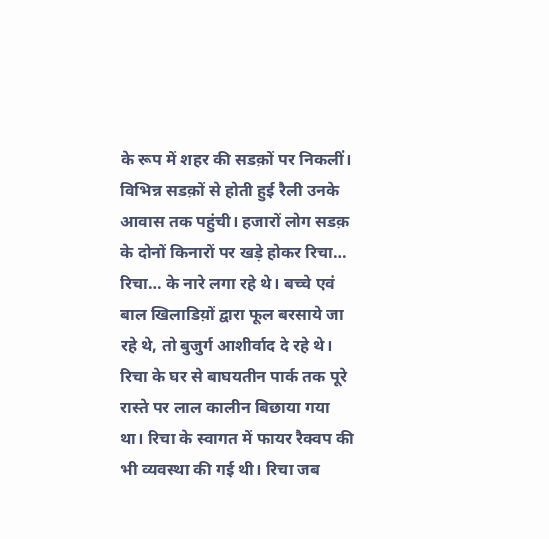के रूप में शहर की सडक़ों पर निकलीं। विभिन्न सडक़ों से होती हुई रैली उनके आवास तक पहुंची। हजारों लोग सडक़ के दोनों किनारों पर खड़े होकर रिचा… रिचा… के नारे लगा रहे थे। बच्चे एवं बाल खिलाडिय़ों द्वारा फूल बरसाये जा रहे थे, तो बुजुर्ग आशीर्वाद दे रहे थे।
रिचा के घर से बाघयतीन पार्क तक पूरे रास्ते पर लाल कालीन बिछाया गया था। रिचा के स्वागत में फायर रैक्वप की भी व्यवस्था की गई थी। रिचा जब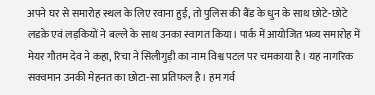अपने घर से समारोह स्थल के लिए रवाना हुई, तो पुलिस की बैंड के धुन के साथ छोटे-छोटे लडक़े एवं लड़कियों ने बल्ले के साथ उनका स्वागत किया। पार्क में आयोजित भव्य समारोह में मेयर गौतम देव ने कहा, रिचा ने सिलीगुड़ी का नाम विश्व पटल पर चमकाया है। यह नागरिक सक्वमान उनकी मेहनत का छोटा-सा प्रतिफल है। हम गर्व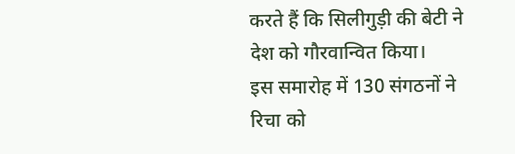करते हैं कि सिलीगुड़ी की बेटी ने देश को गौरवान्वित किया।
इस समारोह में 130 संगठनों ने रिचा को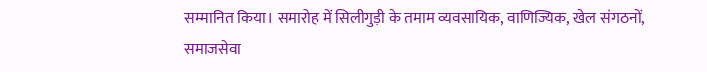सम्मानित किया। समारोह में सिलीगुड़ी के तमाम व्यवसायिक, वाणिज्यिक, खेल संगठनों, समाजसेवा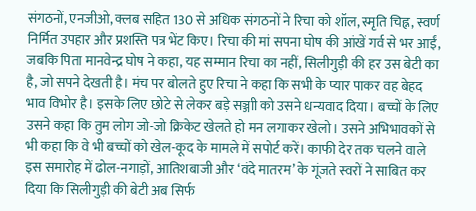संगठनों, एनजीओ, क्लब सहित 130 से अधिक संगठनों ने रिचा को शॉल, स्मृति चिह्न, स्वर्ण निर्मित उपहार और प्रशस्ति पत्र भेंट किए। रिचा की मां सपना घोष की आंखें गर्व से भर आईं, जबकि पिता मानवेन्द्र घोष ने कहा, यह सम्मान रिचा का नहीं, सिलीगुड़ी की हर उस बेटी का है, जो सपने देखती है। मंच पर बोलते हुए रिचा ने कहा कि सभी के प्यार पाकर वह बेहद भाव विभोर है। इसके लिए छोटे से लेकर बड़े सञ्जाी को उसने धन्यवाद दिया। बच्चों के लिए उसने कहा कि तुम लोग जो-जो क्रिकेट खेलते हो मन लगाकर खेलो। उसने अभिभावकों से भी कहा कि वे भी बच्चों को खेल-कूद के मामले में सपोर्ट करें। काफी देर तक चलने वाले इस समारोह में ढोल-नगाड़ों, आतिशबाजी और ‘वंदे मातरम’ के गूंजते स्वरों ने साबित कर दिया कि सिलीगुड़ी की बेटी अब सिर्फ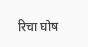रिचा घोष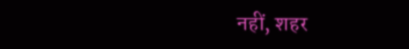नहीं, शहर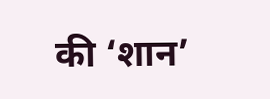की ‘शान’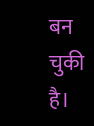बन चुकी है।